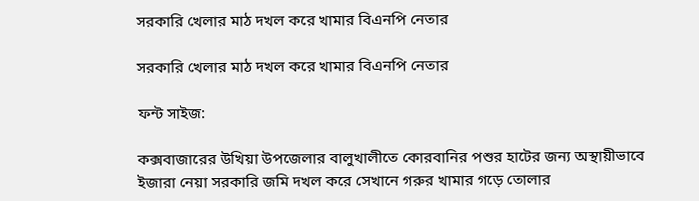সরকারি খেলার মাঠ দখল করে খামার বিএনপি নেতার

সরকারি খেলার মাঠ দখল করে খামার বিএনপি নেতার

ফন্ট সাইজ:

কক্সবাজারের উখিয়া উপজেলার বালুখালীতে কোরবানির পশুর হাটের জন্য অস্থায়ীভাবে ইজারা নেয়া সরকারি জমি দখল করে সেখানে গরুর খামার গড়ে তোলার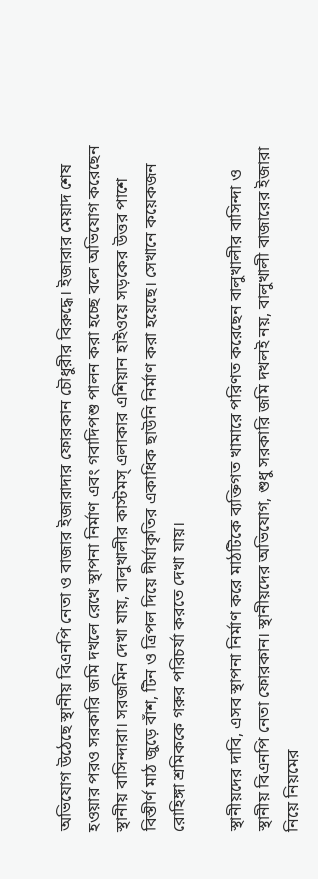অভিযোগ উঠেছে স্থানীয় বিএনপি নেতা ও বাজার ইজারাদার ফোরকান চৌধুরীর বিরুদ্ধে। ইজারার মেয়াদ শেষ হওয়ার পরও সরকারি জমি দখলে রেখে স্থাপনা নির্মাণ এবং গবাদিপশু পালন করা হচ্ছে বলে অভিযোগ করেছেন স্থানীয় বাসিন্দারা। সরজমিন দেখা যায়, বালুখালীর কাস্টমস্‌ এলাকার এশিয়ান হাইওয়ে সড়কের উত্তর পাশে বিস্তীর্ণ মাঠ জুড়ে বাঁশ, টিন ও ত্রিপল দিয়ে দীর্ঘাকৃতির একাধিক ছাউনি নির্মাণ করা হয়েছে। সেখানে কয়েকজন রোহিঙ্গা শ্রমিককে গরুর পরিচর্যা করতে দেখা যায়।

স্থানীয়দের দাবি, এসব স্থাপনা নির্মাণ করে মাঠটিকে ব্যক্তিগত খামারে পরিণত করেছেন বালুখালীর বাসিন্দা ও স্থানীয় বিএনপি নেতা ফোরকান। স্থানীয়দের অভিযোগ, শুধু সরকারি জমি দখলই নয়, বালুখালী বাজারের ইজারা নিয়ে নিয়মের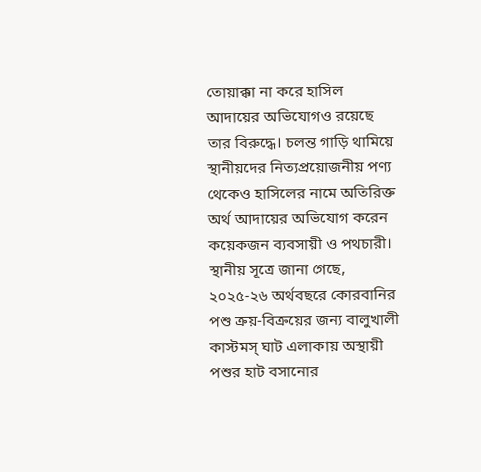তোয়াক্কা না করে হাসিল আদায়ের অভিযোগও রয়েছে তার বিরুদ্ধে। চলন্ত গাড়ি থামিয়ে স্থানীয়দের নিত্যপ্রয়োজনীয় পণ্য থেকেও হাসিলের নামে অতিরিক্ত অর্থ আদায়ের অভিযোগ করেন কয়েকজন ব্যবসায়ী ও পথচারী। স্থানীয় সূত্রে জানা গেছে, ২০২৫-২৬ অর্থবছরে কোরবানির পশু ক্রয়-বিক্রয়ের জন্য বালুখালী কাস্টমস্‌ ঘাট এলাকায় অস্থায়ী পশুর হাট বসানোর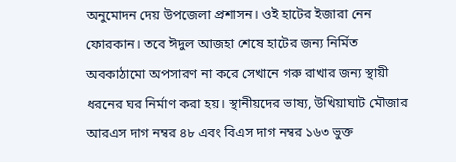অনুমোদন দেয় উপজেলা প্রশাসন। ওই হাটের ইজারা নেন ফোরকান। তবে ঈদুল আজহা শেষে হাটের জন্য নির্মিত অবকাঠামো অপসারণ না করে সেখানে গরু রাখার জন্য স্থায়ী ধরনের ঘর নির্মাণ করা হয়। স্থানীয়দের ভাষ্য, উখিয়াঘাট মৌজার আরএস দাগ নম্বর ৪৮ এবং বিএস দাগ নম্বর ১৬৩ ভুক্ত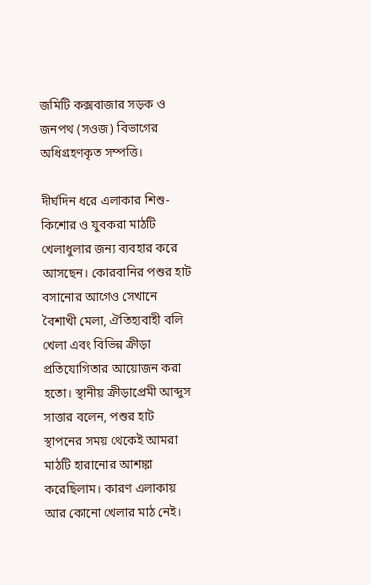জমিটি কক্সবাজার সড়ক ও জনপথ (সওজ) বিভাগের অধিগ্রহণকৃত সম্পত্তি।

দীর্ঘদিন ধরে এলাকার শিশু-কিশোর ও যুবকরা মাঠটি খেলাধুলার জন্য ব্যবহার করে আসছেন। কোরবানির পশুর হাট বসানোর আগেও সেখানে বৈশাখী মেলা, ঐতিহ্যবাহী বলি খেলা এবং বিভিন্ন ক্রীড়া প্রতিযোগিতার আয়োজন করা হতো। স্থানীয় ক্রীড়াপ্রেমী আব্দুস সাত্তার বলেন, পশুর হাট স্থাপনের সময় থেকেই আমরা মাঠটি হারানোর আশঙ্কা করেছিলাম। কারণ এলাকায় আর কোনো খেলার মাঠ নেই।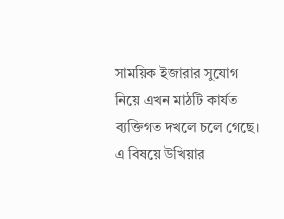সাময়িক ইজারার সুযোগ নিয়ে এখন মাঠটি কার্যত ব্যক্তিগত দখলে চলে গেছে। এ বিষয়ে উখিয়ার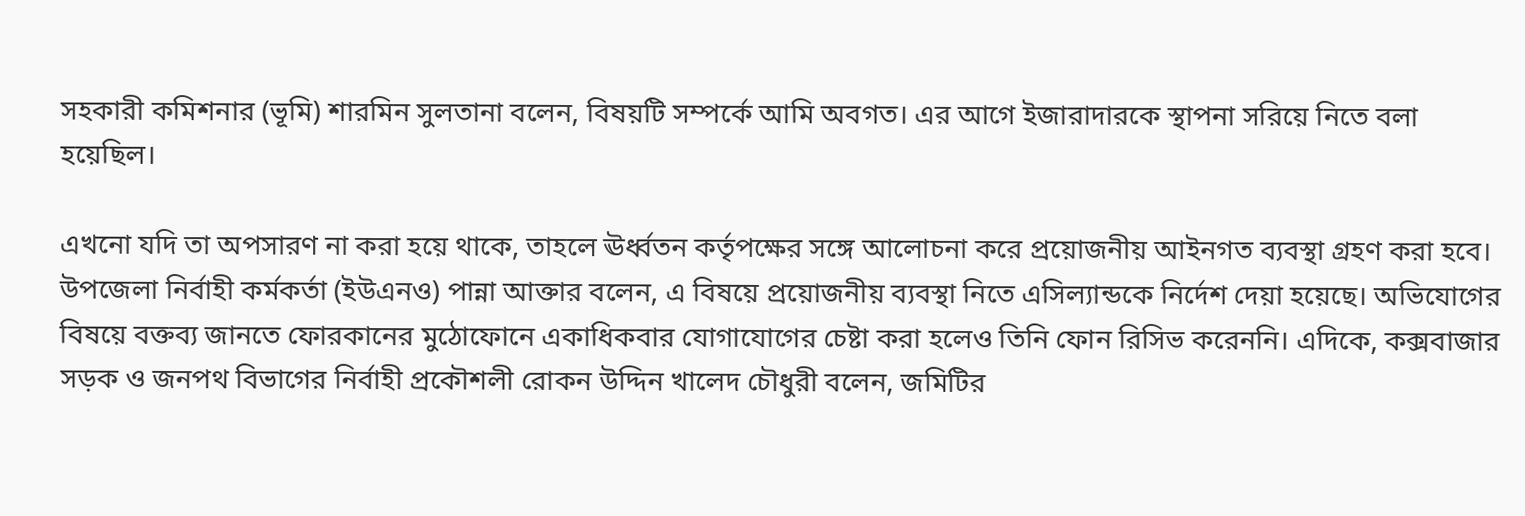সহকারী কমিশনার (ভূমি) শারমিন সুলতানা বলেন, বিষয়টি সম্পর্কে আমি অবগত। এর আগে ইজারাদারকে স্থাপনা সরিয়ে নিতে বলা হয়েছিল।

এখনো যদি তা অপসারণ না করা হয়ে থাকে, তাহলে ঊর্ধ্বতন কর্তৃপক্ষের সঙ্গে আলোচনা করে প্রয়োজনীয় আইনগত ব্যবস্থা গ্রহণ করা হবে। উপজেলা নির্বাহী কর্মকর্তা (ইউএনও) পান্না আক্তার বলেন, এ বিষয়ে প্রয়োজনীয় ব্যবস্থা নিতে এসিল্যান্ডকে নির্দেশ দেয়া হয়েছে। অভিযোগের বিষয়ে বক্তব্য জানতে ফোরকানের মুঠোফোনে একাধিকবার যোগাযোগের চেষ্টা করা হলেও তিনি ফোন রিসিভ করেননি। এদিকে, কক্সবাজার সড়ক ও জনপথ বিভাগের নির্বাহী প্রকৌশলী রোকন উদ্দিন খালেদ চৌধুরী বলেন, জমিটির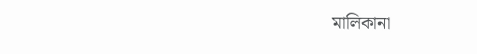মালিকানা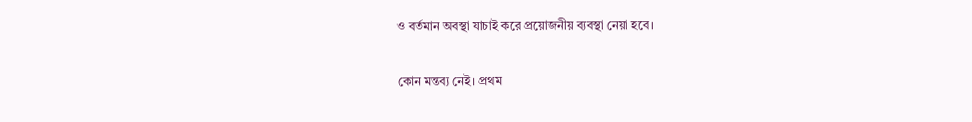ও বর্তমান অবস্থা যাচাই করে প্রয়োজনীয় ব্যবস্থা নেয়া হবে।

কোন মন্তব্য নেই। প্রথম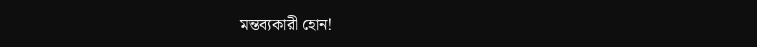মন্তব্যকারী হোন!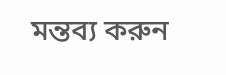মন্তব্য করুন